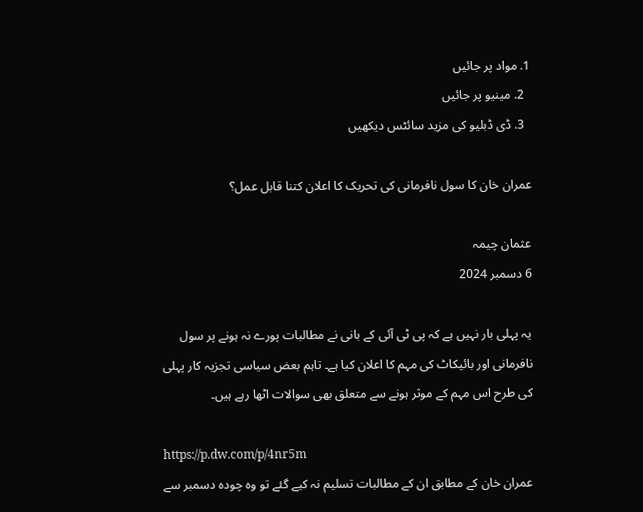1. مواد پر جائیں
  2. مینیو پر جائیں
  3. ڈی ڈبلیو کی مزید سائٹس دیکھیں

عمران خان کا سول نافرمانی کی تحریک کا اعلان کتنا قابل عمل؟

عثمان چیمہ
6 دسمبر 2024

یہ پہلی بار نہیں ہے کہ پی ٹی آئی کے بانی نے مطالبات پورے نہ ہونے پر سول نافرمانی اور بائیکاٹ کی مہم کا اعلان کیا ہے۔ تاہم بعض سیاسی تجزیہ کار پہلی کی طرح اس مہم کے موثر ہونے سے متعلق بھی سوالات اٹھا رہے ہیں۔

https://p.dw.com/p/4nr5m
عمران خان کے مطابق ان کے مطالبات تسلیم نہ کیے گئے تو وہ چودہ دسمبر سے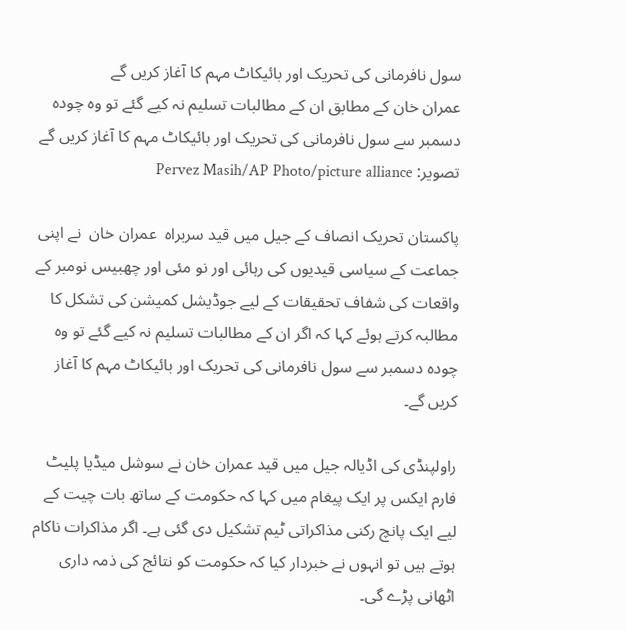سول نافرمانی کی تحریک اور بائیکاٹ مہم کا آغاز کریں گے
عمران خان کے مطابق ان کے مطالبات تسلیم نہ کیے گئے تو وہ چودہ دسمبر سے سول نافرمانی کی تحریک اور بائیکاٹ مہم کا آغاز کریں گے تصویر: Pervez Masih/AP Photo/picture alliance

پاکستان تحریک انصاف کے جیل میں قید سربراہ  عمران خان  نے اپنی جماعت کے سیاسی قیدیوں کی رہائی اور نو مئی اور چھبیس نومبر کے واقعات کی شفاف تحقیقات کے لیے جوڈیشل کمیشن کی تشکل کا مطالبہ کرتے ہوئے کہا کہ اگر ان کے مطالبات تسلیم نہ کیے گئے تو وہ چودہ دسمبر سے سول نافرمانی کی تحریک اور بائیکاٹ مہم کا آغاز کریں گے۔

راولپنڈی کی اڈیالہ جیل میں قید عمران خان نے سوشل میڈیا پلیٹ فارم ایکس پر ایک پیغام میں کہا کہ حکومت کے ساتھ بات چیت کے لیے ایک پانچ رکنی مذاکراتی ٹیم تشکیل دی گئی ہے۔ اگر مذاکرات ناکام ہوتے ہیں تو انہوں نے خبردار کیا کہ حکومت کو نتائج کی ذمہ داری اٹھانی پڑے گی۔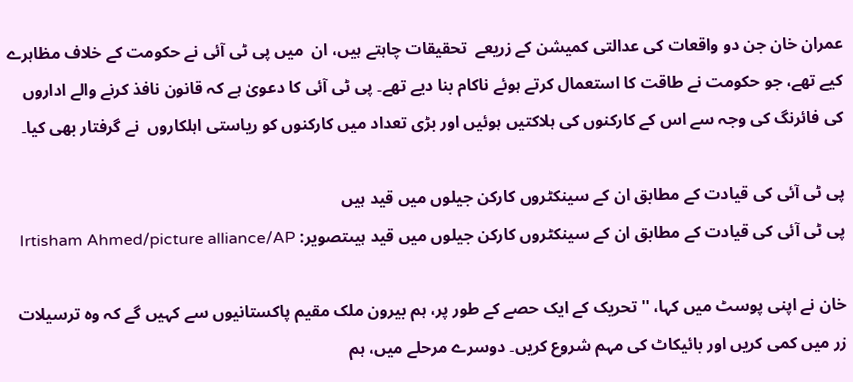عمران خان جن دو واقعات کی عدالتی کمیشن کے زریعے  تحقیقات چاہتے ہیں، ان  میں پی ٹی آئی نے حکومت کے خلاف مظاہرے کیے تھے، جو حکومت نے طاقت کا استعمال کرتے ہوئے ناکام بنا دیے تھے۔ پی ٹی آئی کا دعویٰ ہے کہ قانون نافذ کرنے والے اداروں کی فائرنگ کی وجہ سے اس کے کارکنوں کی ہلاکتیں ہوئیں اور بڑی تعداد میں کارکنوں کو ریاستی اہلکاروں  نے گرفتار بھی کیا۔

پی ٹی آئی کی قیادت کے مطابق ان کے سینکٹروں کارکن جیلوں میں قید ہیں
پی ٹی آئی کی قیادت کے مطابق ان کے سینکٹروں کارکن جیلوں میں قید ہیںتصویر: Irtisham Ahmed/picture alliance/AP

خان نے اپنی پوسٹ میں کہا، ''تحریک کے ایک حصے کے طور پر، ہم بیرون ملک مقیم پاکستانیوں سے کہیں گے کہ وہ ترسیلات زر میں کمی کریں اور بائیکاٹ کی مہم شروع کریں۔ دوسرے مرحلے میں، ہم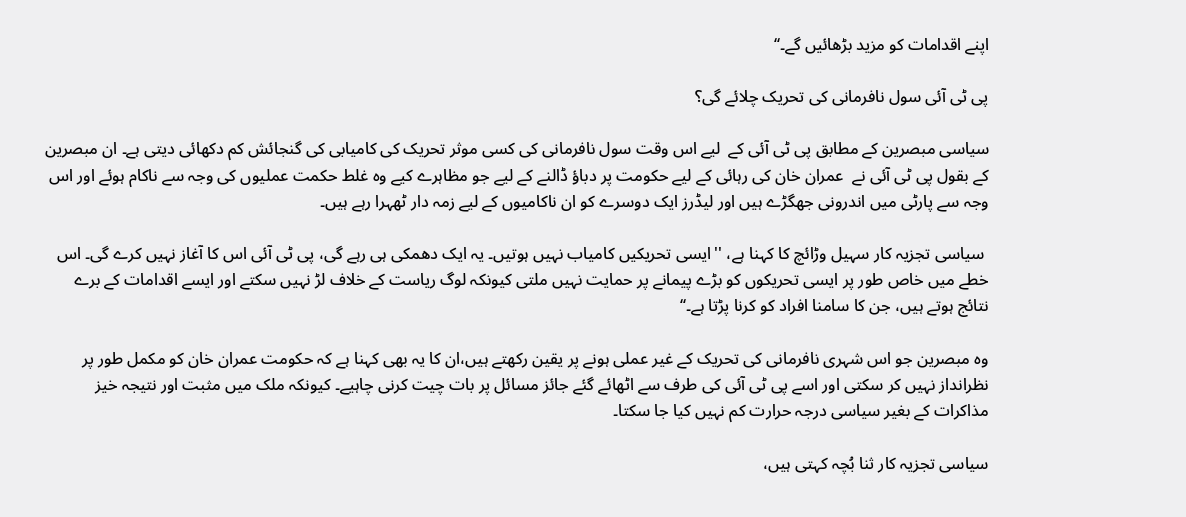اپنے اقدامات کو مزید بڑھائیں گے۔‘‘

پی ٹی آئی سول نافرمانی کی تحریک چلائے گی؟

سیاسی مبصرین کے مطابق پی ٹی آئی کے  لیے اس وقت سول نافرمانی کی کسی موثر تحریک کی کامیابی کی گنجائش کم دکھائی دیتی ہے۔ ان مبصرین کے بقول پی ٹی آئی نے  عمران خان کی رہائی کے لیے حکومت پر دباؤ ڈالنے کے لیے جو مظاہرے کیے وہ غلط حکمت عملیوں کی وجہ سے ناکام ہوئے اور اس  وجہ سے پارٹی میں اندرونی جھگڑے ہیں اور لیڈرز ایک دوسرے کو ان ناکامیوں کے لیے زمہ دار ٹھہرا رہے ہیں۔

 سیاسی تجزیہ کار سہیل وڑائچ کا کہنا ہے، ''ایسی تحریکیں کامیاب نہیں ہوتیں۔ یہ ایک دھمکی ہی رہے گی، پی ٹی آئی اس کا آغاز نہیں کرے گی۔ اس خطے میں خاص طور پر ایسی تحریکوں کو بڑے پیمانے پر حمایت نہیں ملتی کیونکہ لوگ ریاست کے خلاف لڑ نہیں سکتے اور ایسے اقدامات کے برے نتائج ہوتے ہیں، جن کا سامنا افراد کو کرنا پڑتا ہے۔‘‘

وہ مبصرین جو اس شہری نافرمانی کی تحریک کے غیر عملی ہونے پر یقین رکھتے ہیں،ان کا یہ بھی کہنا ہے کہ حکومت عمران خان کو مکمل طور پر نظرانداز نہیں کر سکتی اور اسے پی ٹی آئی کی طرف سے اٹھائے گئے جائز مسائل پر بات چیت کرنی چاہیے۔ کیونکہ ملک میں مثبت اور نتیجہ خیز مذاکرات کے بغیر سیاسی درجہ حرارت کم نہیں کیا جا سکتا۔

سیاسی تجزیہ کار ثنا بُچہ کہتی ہیں،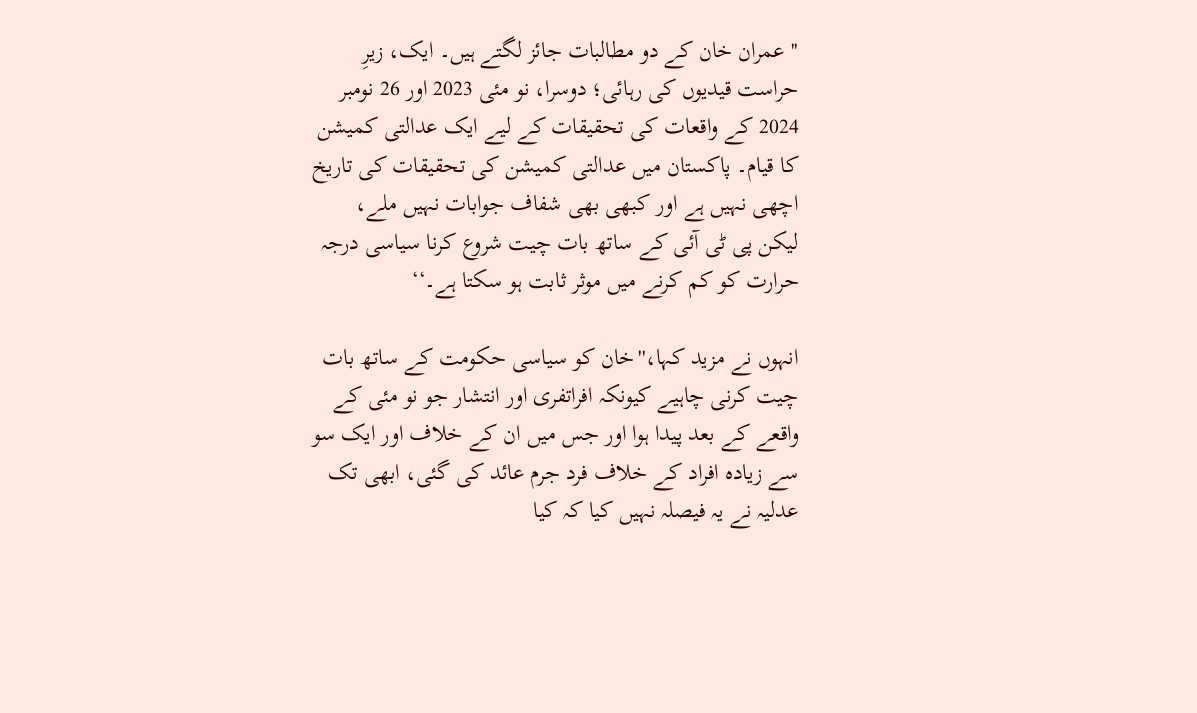'' عمران خان کے دو مطالبات جائز لگتے ہیں۔ ایک، زیرِ حراست قیدیوں کی رہائی؛ دوسرا، نو مئی 2023 اور 26 نومبر 2024 کے واقعات کی تحقیقات کے لیے ایک عدالتی کمیشن کا قیام۔ پاکستان میں عدالتی کمیشن کی تحقیقات کی تاریخ اچھی نہیں ہے اور کبھی بھی شفاف جوابات نہیں ملے، لیکن پی ٹی آئی کے ساتھ بات چیت شروع کرنا سیاسی درجہ حرارت کو کم کرنے میں موثر ثابت ہو سکتا ہے۔‘‘

انہوں نے مزید کہا،''خان کو سیاسی حکومت کے ساتھ بات چیت کرنی چاہیے کیونکہ افراتفری اور انتشار جو نو مئی کے واقعے کے بعد پیدا ہوا اور جس میں ان کے خلاف اور ایک سو سے زیادہ افراد کے خلاف فرد جرم عائد کی گئی، ابھی تک عدلیہ نے یہ فیصلہ نہیں کیا کہ کیا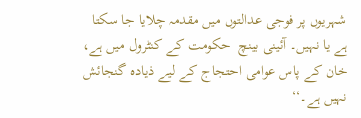شہریوں پر فوجی عدالتوں میں مقدمہ چلایا جا سکتا ہے یا نہیں۔ آئینی بینچ  حکومت کے کنٹرول میں ہے، خان کے پاس عوامی احتجاج کے لیے ذیادہ گنجائش نہیں ہے۔‘‘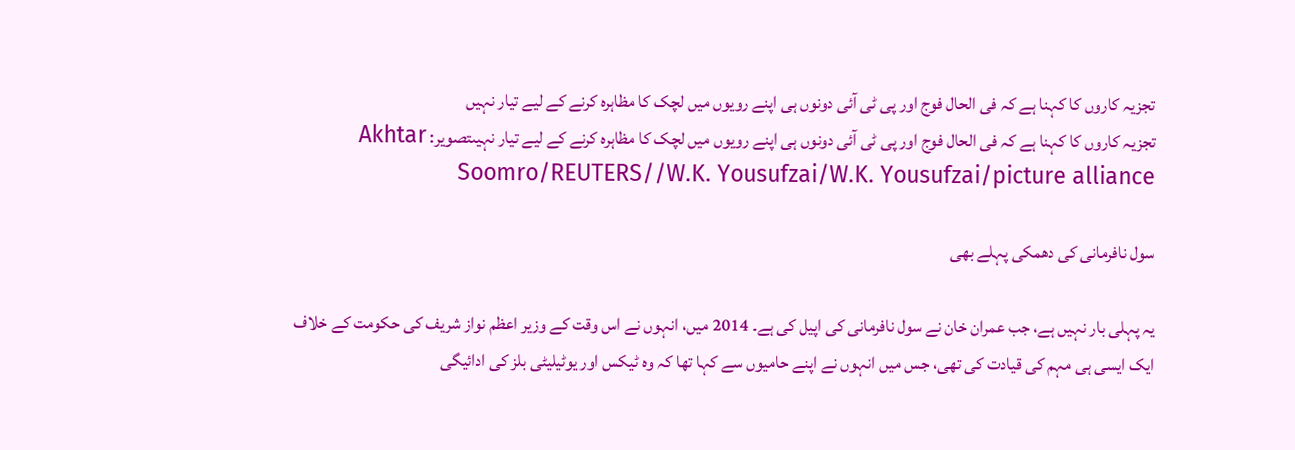تجزیہ کاروں کا کہنا ہے کہ فی الحال فوج اور پی ٹی آئی دونوں ہی اپنے رویوں میں لچک کا مظاہرہ کرنے کے لیے تیار نہیں
تجزیہ کاروں کا کہنا ہے کہ فی الحال فوج اور پی ٹی آئی دونوں ہی اپنے رویوں میں لچک کا مظاہرہ کرنے کے لیے تیار نہیںتصویر: Akhtar Soomro/REUTERS//W.K. Yousufzai/W.K. Yousufzai/picture alliance

سول نافرمانی کی دھمکی پہلے بھی

یہ پہلی بار نہیں ہے، جب عمران خان نے سول نافرمانی کی اپیل کی ہے۔ 2014 میں، انہوں نے اس وقت کے وزیر اعظم نواز شریف کی حکومت کے خلاف ایک ایسی ہی مہم کی قیادت کی تھی، جس میں انہوں نے اپنے حامیوں سے کہا تھا کہ وہ ٹیکس اور یوٹیلیٹی بلز کی ادائیگی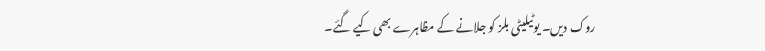روک دیں۔ یوٹیلیٹی بلز کو جلانے کے مظاہرے بھی کیے گئے۔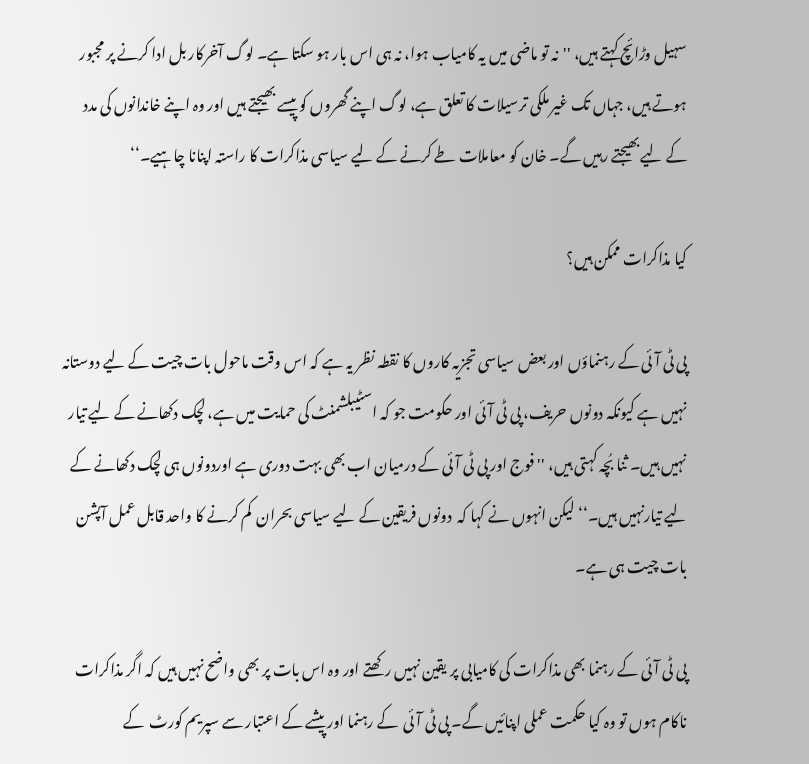سہیل وڑائچ کہتے ہیں، ''نہ تو ماضی میں یہ کامیاب ہوا، نہ ہی اس بار ہو سکتا ہے۔ لوگ آخرکار بل ادا کرنے پر مجبور ہوتے ہیں، جہاں تک غیر ملکی ترسیلات کا تعلق ہے، لوگ اپنے گھروں کو پیسے بھیجتے ہیں اور وہ اپنے خاندانوں کی مدد کے لیے بھیجتے رہیں گے۔ خان کو معاملات طے کرنے کے لیے سیاسی مذاکرات کا راستہ اپنانا چاہیے۔‘‘

کیا مذاکرات ممکن ہیں؟

پی ٹی آئی کے رہنماؤں اور بعض سیاسی تجزیہ کاروں کا نقطہ نظر یہ ہے کہ اس وقت ماحول بات چیت کے لیے دوستانہ نہیں ہے کیونکہ دونوں حریف، پی ٹی آئی اور حکومت جو کہ اسٹیبلشمنٹ کی حمایت میں ہے، لچک دکھانے کے لیے تیار نہیں ہیں۔ ثنا بُچہ کہتی ہیں، ''فوج اور پی ٹی آئی کے درمیان اب بھی بہت دوری ہے اوردونوں ہی لچک دکھانے کے لیے تیارنہیں ہیں۔‘‘ لیکن انہوں نے کہا کہ  دونوں فریقین کے لیے سیاسی بحران  کم کرنے کا واحد قابل عمل آپشن بات چیت ہی ہے۔

پی ٹی آئی کے رہنما بھی مذاکرات کی کامیابی پر یقین نہیں رکھتے اور وہ اس بات پر بھی واضح نہیں ہیں کہ اگر مذاکرات ناکام ہوں تو وہ کیا حکمت عملی اپنائیں گے۔ پی ٹی آئی  کے رہنما اور پیشے کے اعتبار سے سپریم کورٹ  کے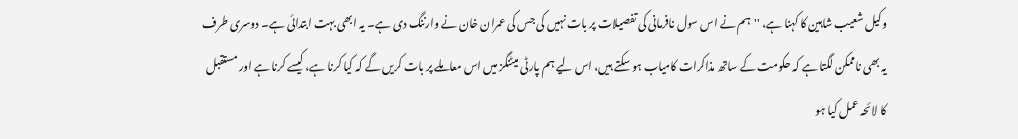وکیل شعیب شاہین کا کہنا ہے، ''ہم نے اس سول نافرمانی کی تفصیلات پر بات نہیں کی جس کی عمران خان نے وارننگ دی ہے۔ یہ ابھی بہت ابتدائی ہے۔ دوسری طرف یہ بھی ناممکن لگتا ہے کہ حکومت کے ساتھ مذاکرات کامیاب ہو سکتے ہیں، اس لیے ہم پارٹی میٹنگز میں اس معاملے پر بات کریں گے کہ کیا کرنا ہے، کیسے کرنا ہے اور مستقبل کا لائحہ عمل کیا ہو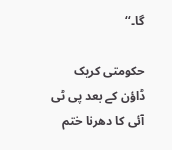گا۔‘‘

حکومتی کریک ڈاؤن کے بعد پی ٹی آئی کا دھرنا ختم